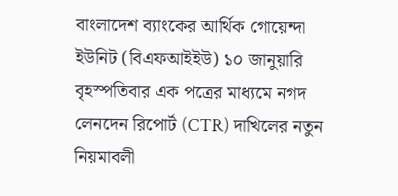বাংলাদেশ ব্যাংকের আর্থিক গোয়েন্দা ইউনিট (বিএফআইইউ) ১০ জানুয়ারি বৃহস্পতিবার এক পত্রের মাধ্যমে নগদ লেনদেন রিপোর্ট (CTR) দাখিলের নতুন নিয়মাবলী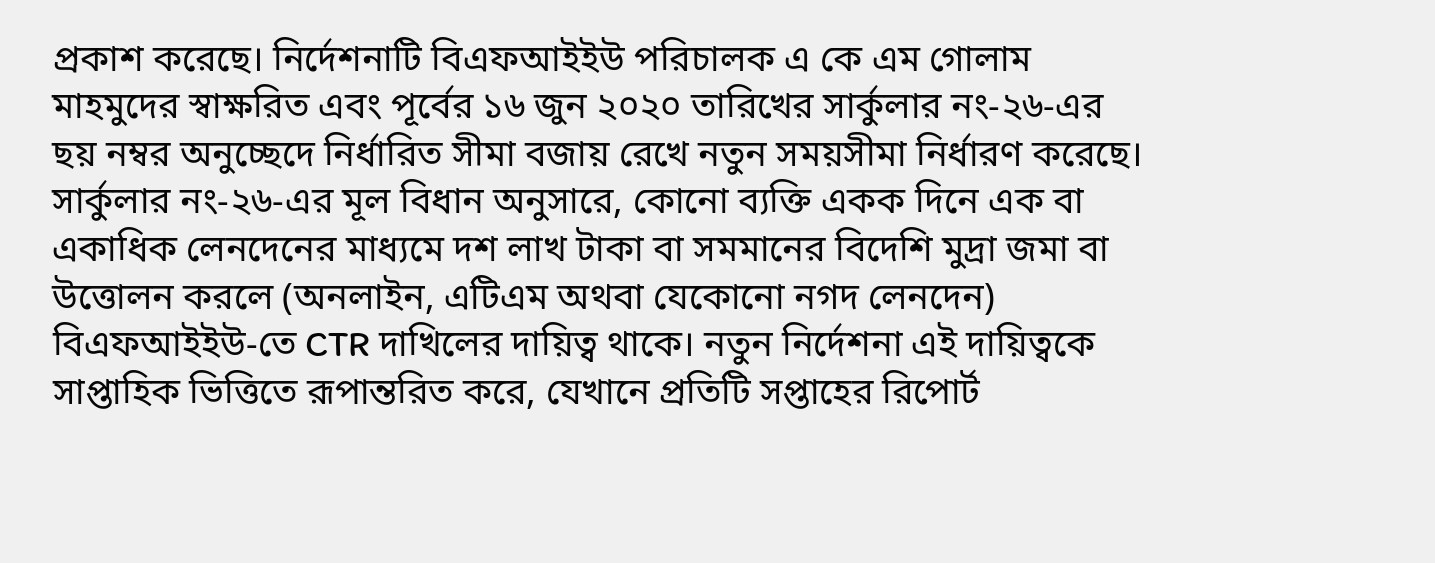প্রকাশ করেছে। নির্দেশনাটি বিএফআইইউ পরিচালক এ কে এম গোলাম মাহমুদের স্বাক্ষরিত এবং পূর্বের ১৬ জুন ২০২০ তারিখের সার্কুলার নং‑২৬‑এর ছয় নম্বর অনুচ্ছেদে নির্ধারিত সীমা বজায় রেখে নতুন সময়সীমা নির্ধারণ করেছে।
সার্কুলার নং‑২৬‑এর মূল বিধান অনুসারে, কোনো ব্যক্তি একক দিনে এক বা একাধিক লেনদেনের মাধ্যমে দশ লাখ টাকা বা সমমানের বিদেশি মুদ্রা জমা বা উত্তোলন করলে (অনলাইন, এটিএম অথবা যেকোনো নগদ লেনদেন) বিএফআইইউ‑তে CTR দাখিলের দায়িত্ব থাকে। নতুন নির্দেশনা এই দায়িত্বকে সাপ্তাহিক ভিত্তিতে রূপান্তরিত করে, যেখানে প্রতিটি সপ্তাহের রিপোর্ট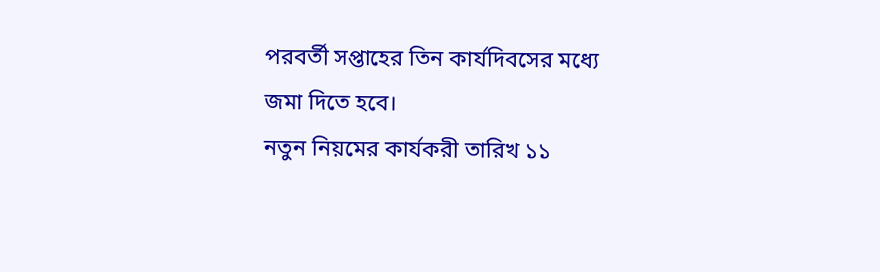পরবর্তী সপ্তাহের তিন কার্যদিবসের মধ্যে জমা দিতে হবে।
নতুন নিয়মের কার্যকরী তারিখ ১১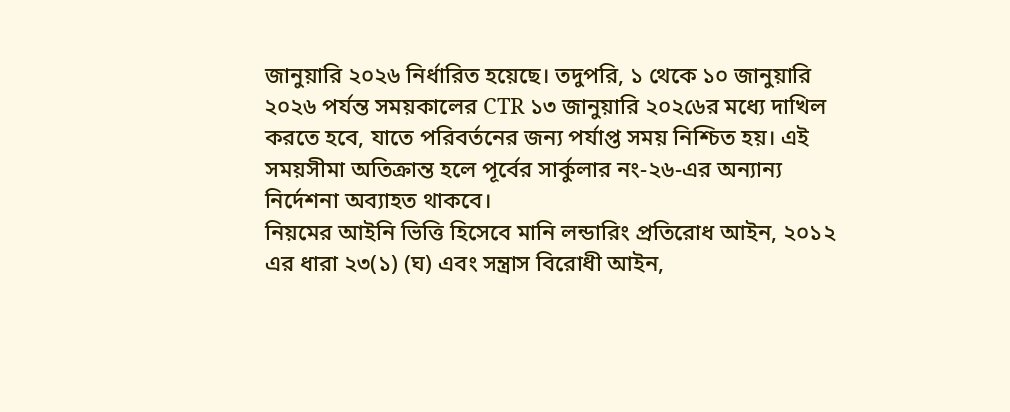জানুয়ারি ২০২৬ নির্ধারিত হয়েছে। তদুপরি, ১ থেকে ১০ জানুয়ারি ২০২৬ পর্যন্ত সময়কালের CTR ১৩ জানুয়ারি ২০২৬ের মধ্যে দাখিল করতে হবে, যাতে পরিবর্তনের জন্য পর্যাপ্ত সময় নিশ্চিত হয়। এই সময়সীমা অতিক্রান্ত হলে পূর্বের সার্কুলার নং‑২৬‑এর অন্যান্য নির্দেশনা অব্যাহত থাকবে।
নিয়মের আইনি ভিত্তি হিসেবে মানি লন্ডারিং প্রতিরোধ আইন, ২০১২ এর ধারা ২৩(১) (ঘ) এবং সন্ত্রাস বিরোধী আইন,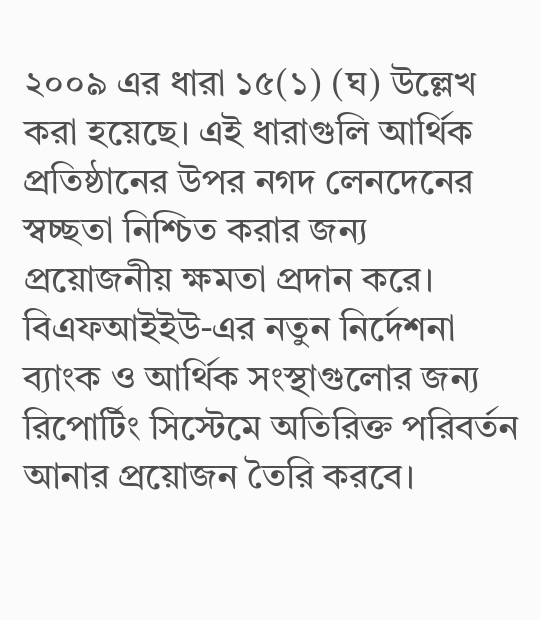২০০৯ এর ধারা ১৫(১) (ঘ) উল্লেখ করা হয়েছে। এই ধারাগুলি আর্থিক প্রতিষ্ঠানের উপর নগদ লেনদেনের স্বচ্ছতা নিশ্চিত করার জন্য প্রয়োজনীয় ক্ষমতা প্রদান করে।
বিএফআইইউ‑এর নতুন নির্দেশনা ব্যাংক ও আর্থিক সংস্থাগুলোর জন্য রিপোর্টিং সিস্টেমে অতিরিক্ত পরিবর্তন আনার প্রয়োজন তৈরি করবে।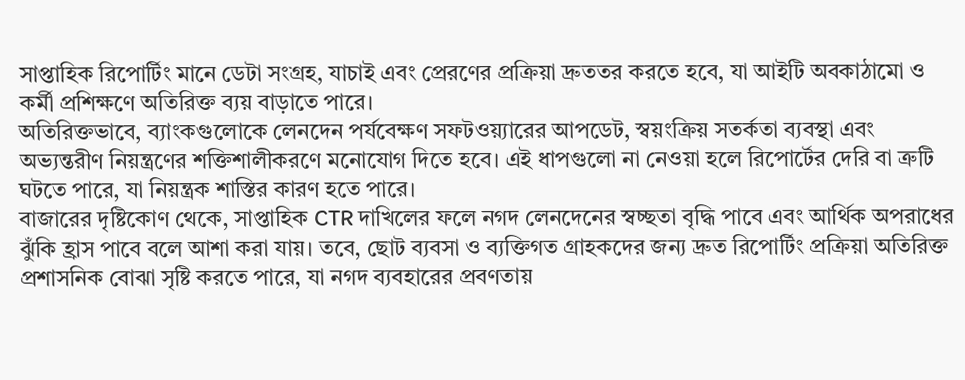সাপ্তাহিক রিপোর্টিং মানে ডেটা সংগ্রহ, যাচাই এবং প্রেরণের প্রক্রিয়া দ্রুততর করতে হবে, যা আইটি অবকাঠামো ও কর্মী প্রশিক্ষণে অতিরিক্ত ব্যয় বাড়াতে পারে।
অতিরিক্তভাবে, ব্যাংকগুলোকে লেনদেন পর্যবেক্ষণ সফটওয়্যারের আপডেট, স্বয়ংক্রিয় সতর্কতা ব্যবস্থা এবং অভ্যন্তরীণ নিয়ন্ত্রণের শক্তিশালীকরণে মনোযোগ দিতে হবে। এই ধাপগুলো না নেওয়া হলে রিপোর্টের দেরি বা ত্রুটি ঘটতে পারে, যা নিয়ন্ত্রক শাস্তির কারণ হতে পারে।
বাজারের দৃষ্টিকোণ থেকে, সাপ্তাহিক CTR দাখিলের ফলে নগদ লেনদেনের স্বচ্ছতা বৃদ্ধি পাবে এবং আর্থিক অপরাধের ঝুঁকি হ্রাস পাবে বলে আশা করা যায়। তবে, ছোট ব্যবসা ও ব্যক্তিগত গ্রাহকদের জন্য দ্রুত রিপোর্টিং প্রক্রিয়া অতিরিক্ত প্রশাসনিক বোঝা সৃষ্টি করতে পারে, যা নগদ ব্যবহারের প্রবণতায়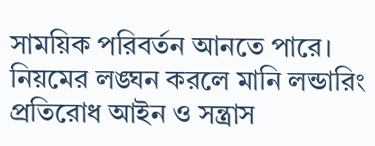সাময়িক পরিবর্তন আনতে পারে।
নিয়মের লঙ্ঘন করলে মানি লন্ডারিং প্রতিরোধ আইন ও সন্ত্রাস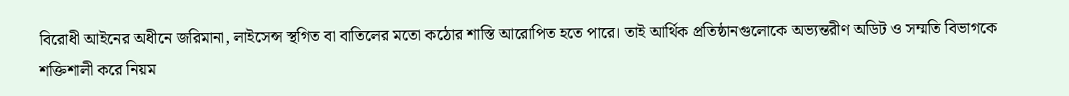বিরোধী আইনের অধীনে জরিমানা, লাইসেন্স স্থগিত বা বাতিলের মতো কঠোর শাস্তি আরোপিত হতে পারে। তাই আর্থিক প্রতিষ্ঠানগুলোকে অভ্যন্তরীণ অডিট ও সম্মতি বিভাগকে শক্তিশালী করে নিয়ম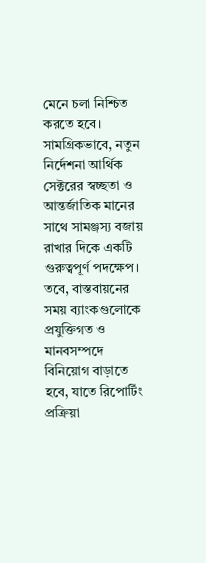মেনে চলা নিশ্চিত করতে হবে।
সামগ্রিকভাবে, নতুন নির্দেশনা আর্থিক সেক্টরের স্বচ্ছতা ও আন্তর্জাতিক মানের সাথে সামঞ্জস্য বজায় রাখার দিকে একটি গুরুত্বপূর্ণ পদক্ষেপ। তবে, বাস্তবায়নের সময় ব্যাংকগুলোকে প্রযুক্তিগত ও মানবসম্পদে বিনিয়োগ বাড়াতে হবে, যাতে রিপোর্টিং প্রক্রিয়া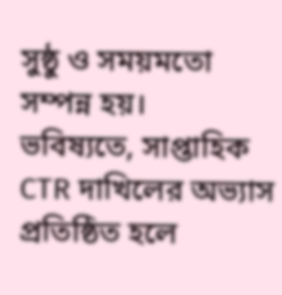সুষ্ঠু ও সময়মতো সম্পন্ন হয়।
ভবিষ্যতে, সাপ্তাহিক CTR দাখিলের অভ্যাস প্রতিষ্ঠিত হলে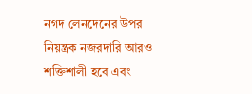নগদ লেনদেনের উপর নিয়ন্ত্রক নজরদারি আরও শক্তিশালী হবে এবং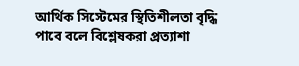আর্থিক সিস্টেমের স্থিতিশীলতা বৃদ্ধি পাবে বলে বিশ্লেষকরা প্রত্যাশা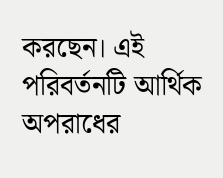করছেন। এই পরিবর্তনটি আর্থিক অপরাধের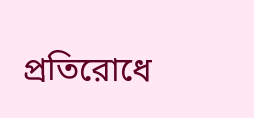প্রতিরোধে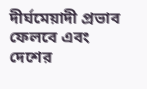দীর্ঘমেয়াদী প্রভাব ফেলবে এবং দেশের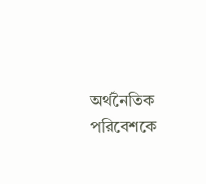অর্থনৈতিক পরিবেশকে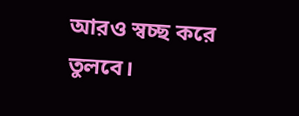আরও স্বচ্ছ করে তুলবে।